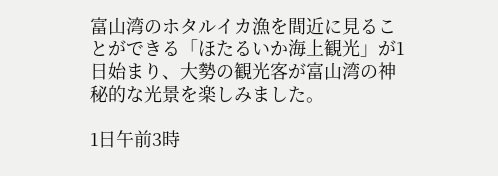富山湾のホタルイカ漁を間近に見ることができる「ほたるいか海上観光」が1日始まり、大勢の観光客が富山湾の神秘的な光景を楽しみました。

1日午前3時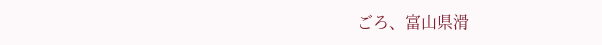ごろ、富山県滑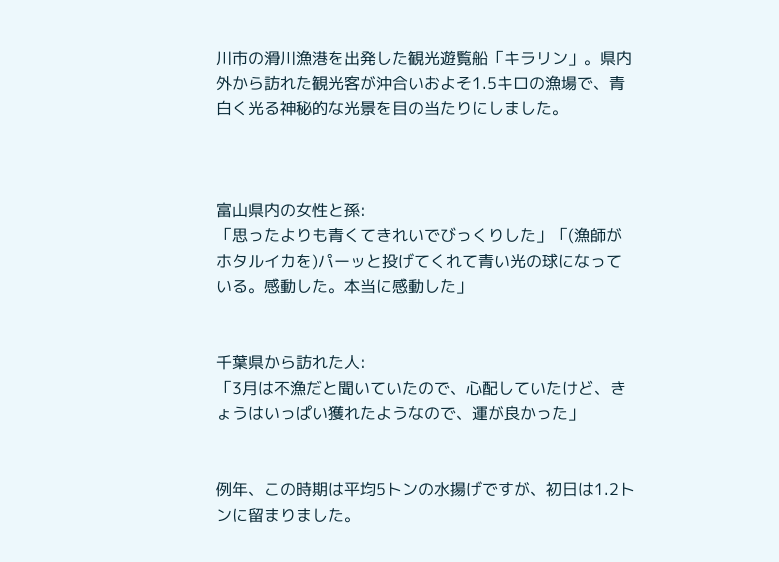川市の滑川漁港を出発した観光遊覧船「キラリン」。県内外から訪れた観光客が沖合いおよそ1.5キロの漁場で、青白く光る神秘的な光景を目の当たりにしました。



富山県内の女性と孫:
「思ったよりも青くてきれいでびっくりした」「(漁師がホタルイカを)パーッと投げてくれて青い光の球になっている。感動した。本当に感動した」


千葉県から訪れた人:
「3月は不漁だと聞いていたので、心配していたけど、きょうはいっぱい獲れたようなので、運が良かった」


例年、この時期は平均5トンの水揚げですが、初日は1.2トンに留まりました。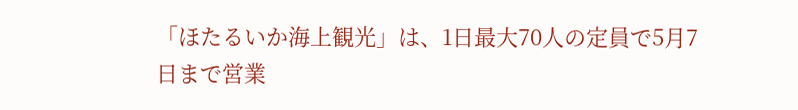「ほたるいか海上観光」は、1日最大70人の定員で5月7日まで営業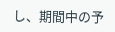し、期間中の予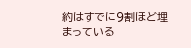約はすでに9割ほど埋まっている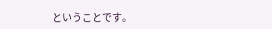ということです。